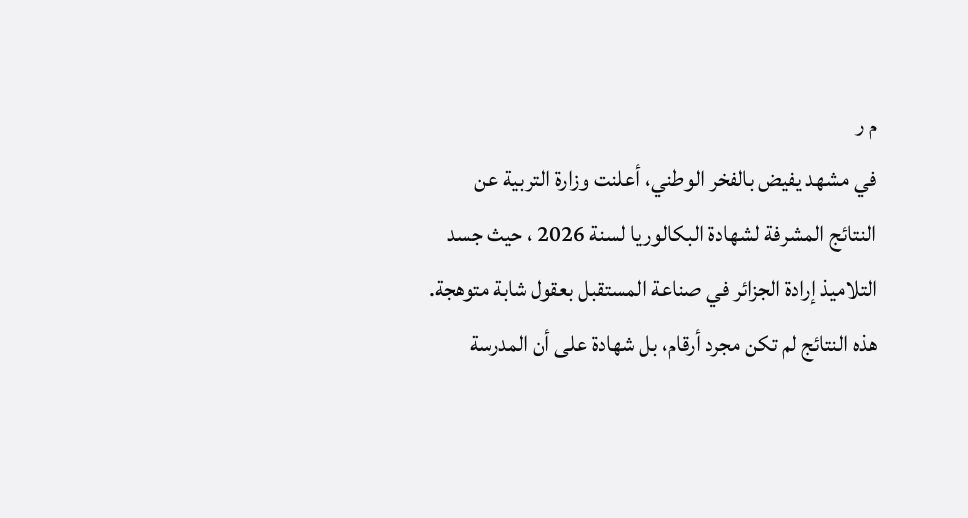م ر
في مشهد يفيض بالفخر الوطني، أعلنت وزارة التربية عن النتائج المشرفة لشهادة البكالوريا لسنة 2026 ، حيث جسد التلاميذ إرادة الجزائر في صناعة المستقبل بعقول شابة متوهجة.
هذه النتائج لم تكن مجرد أرقام، بل شهادة على أن المدرسة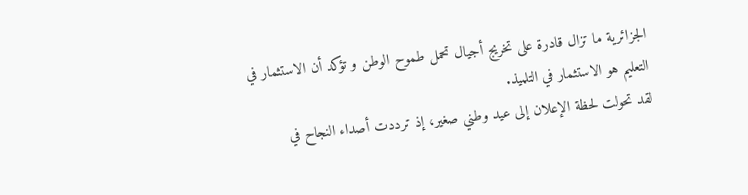الجزائرية ما تزال قادرة على تخريج أجيال تحمل طموح الوطن و تؤكد أن الاستثمار في التعليم هو الاستثمار في التلميذ.
لقد تحولت لحظة الإعلان إلى عيد وطني صغير، إذ ترددت أصداء النجاح في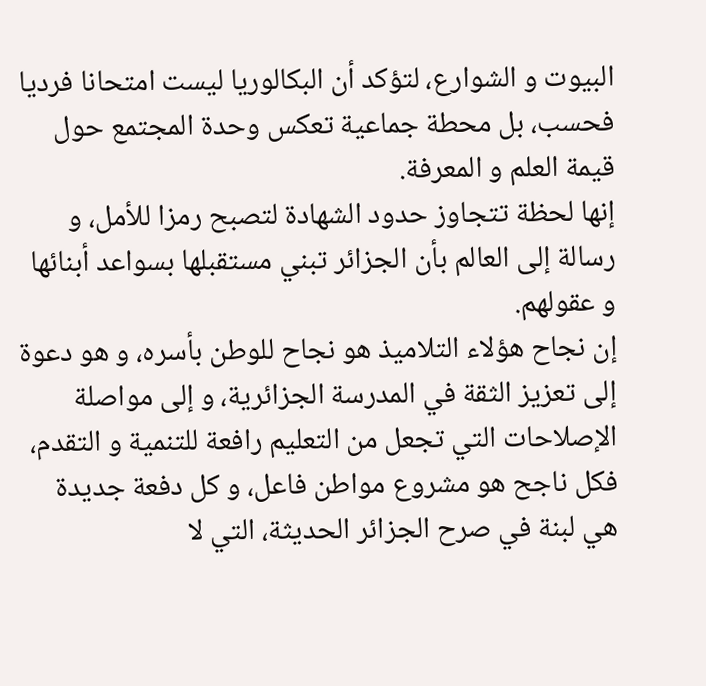البيوت و الشوارع، لتؤكد أن البكالوريا ليست امتحانا فرديا فحسب، بل محطة جماعية تعكس وحدة المجتمع حول قيمة العلم و المعرفة.
إنها لحظة تتجاوز حدود الشهادة لتصبح رمزا للأمل، و رسالة إلى العالم بأن الجزائر تبني مستقبلها بسواعد أبنائها و عقولهم.
إن نجاح هؤلاء التلاميذ هو نجاح للوطن بأسره، و هو دعوة إلى تعزيز الثقة في المدرسة الجزائرية، و إلى مواصلة الإصلاحات التي تجعل من التعليم رافعة للتنمية و التقدم، فكل ناجح هو مشروع مواطن فاعل، و كل دفعة جديدة هي لبنة في صرح الجزائر الحديثة، التي لا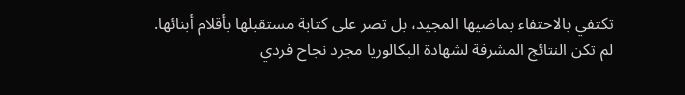تكتفي بالاحتفاء بماضيها المجيد، بل تصر على كتابة مستقبلها بأقلام أبنائها.
لم تكن النتائج المشرفة لشهادة البكالوريا مجرد نجاح فردي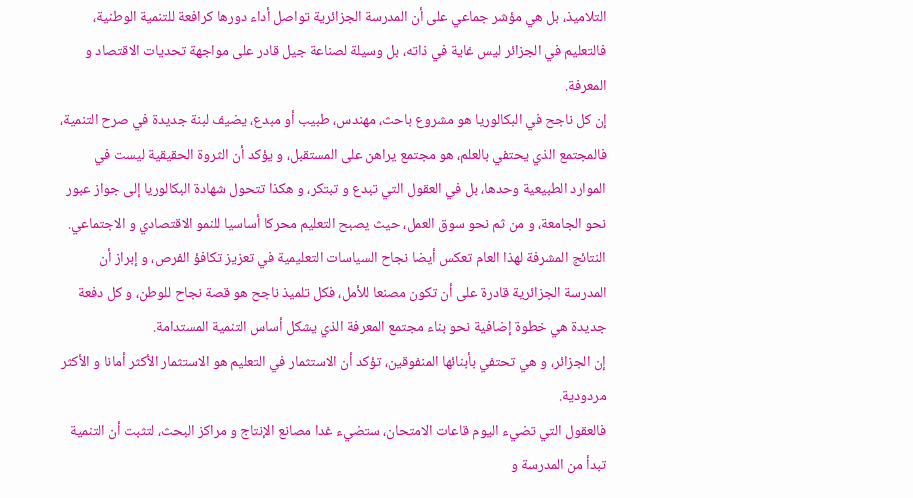التلاميذ، بل هي مؤشر جماعي على أن المدرسة الجزائرية تواصل أداء دورها كرافعة للتنمية الوطنية، فالتعليم في الجزائر ليس غاية في ذاته، بل وسيلة لصناعة جيل قادر على مواجهة تحديات الاقتصاد و المعرفة.
إن كل ناجح في البكالوريا هو مشروع باحث، مهندس، طبيب أو مبدع، يضيف لبنة جديدة في صرح التنمية، فالمجتمع الذي يحتفي بالعلم، هو مجتمع يراهن على المستقبل، و يؤكد أن الثروة الحقيقية ليست في الموارد الطبيعية وحدها، بل في العقول التي تبدع و تبتكر، و هكذا تتحول شهادة البكالوريا إلى جواز عبور نحو الجامعة، و من ثم نحو سوق العمل، حيث يصبح التعليم محركا أساسيا للنمو الاقتصادي و الاجتماعي.
النتائج المشرفة لهذا العام تعكس أيضا نجاح السياسات التعليمية في تعزيز تكافؤ الفرص، و إبراز أن المدرسة الجزائرية قادرة على أن تكون مصنعا للأمل، فكل تلميذ ناجح هو قصة نجاح للوطن، و كل دفعة جديدة هي خطوة إضافية نحو بناء مجتمع المعرفة الذي يشكل أساس التنمية المستدامة.
إن الجزائر، و هي تحتفي بأبنائها المنفوقين، تؤكد أن الاستثمار في التعليم هو الاستثمار الأكثر أمانا و الأكثر مردودية.
فالعقول التي تضيء اليوم قاعات الامتحان، ستضيء غدا مصانع الإنتاج و مراكز البحث، لتثبت أن التنمية تبدأ من المدرسة و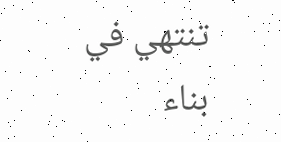تنتهي في بناء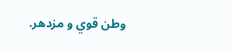وطن قوي و مزدهر.